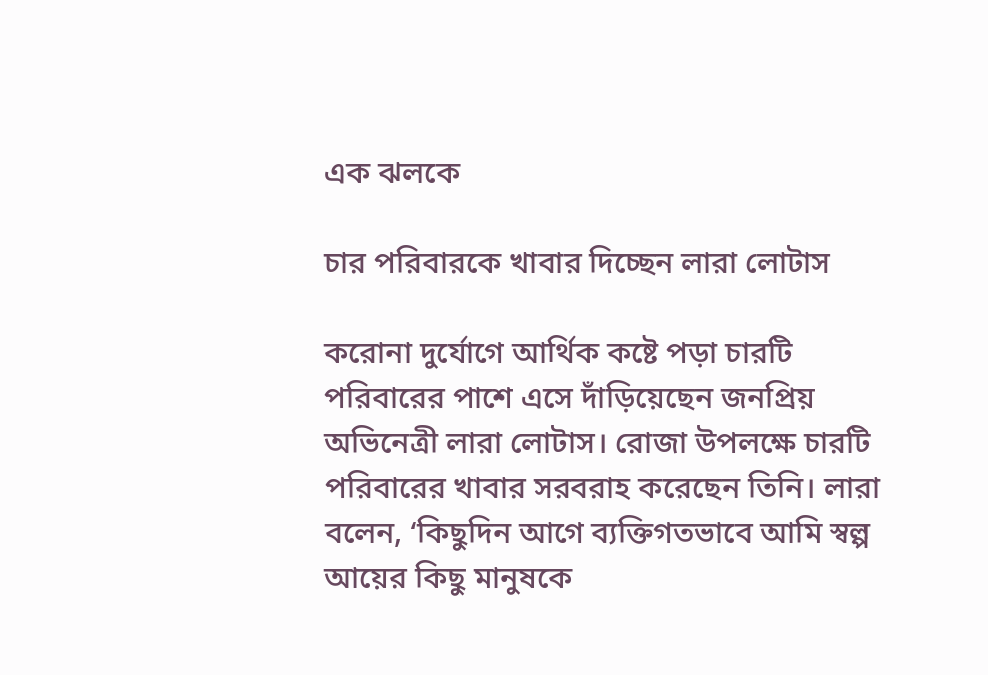এক ঝলকে

চার পরিবারকে খাবার দিচ্ছেন লারা লোটাস

করোনা দুর্যোগে আর্থিক কষ্টে পড়া চারটি পরিবারের পাশে এসে দাঁড়িয়েছেন জনপ্রিয় অভিনেত্রী লারা লোটাস। রোজা উপলক্ষে চারটি পরিবারের খাবার সরবরাহ করেছেন তিনি। লারা বলেন, ‘কিছুদিন আগে ব্যক্তিগতভাবে আমি স্বল্প আয়ের কিছু মানুষকে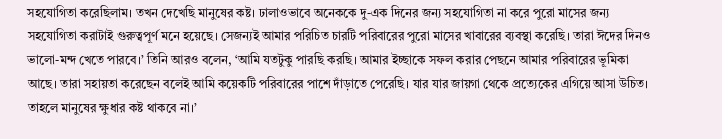সহযোগিতা করেছিলাম। তখন দেখেছি মানুষের কষ্ট। ঢালাওভাবে অনেককে দু-এক দিনের জন্য সহযোগিতা না করে পুরো মাসের জন্য সহযোগিতা করাটাই গুরুত্বপূর্ণ মনে হয়েছে। সেজন্যই আমার পরিচিত চারটি পরিবারের পুরো মাসের খাবারের ব্যবস্থা করেছি। তারা ঈদের দিনও ভালো-মন্দ খেতে পারবে।’ তিনি আরও বলেন, ‘আমি যতটুকু পারছি করছি। আমার ইচ্ছাকে সফল করার পেছনে আমার পরিবারের ভূমিকা আছে। তারা সহায়তা করেছেন বলেই আমি কয়েকটি পরিবারের পাশে দাঁড়াতে পেরেছি। যার যার জায়গা থেকে প্রত্যেকের এগিয়ে আসা উচিত। তাহলে মানুষের ক্ষুধার কষ্ট থাকবে না।’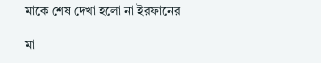মাকে শেষ দেখা হলো না ইরফানের

মা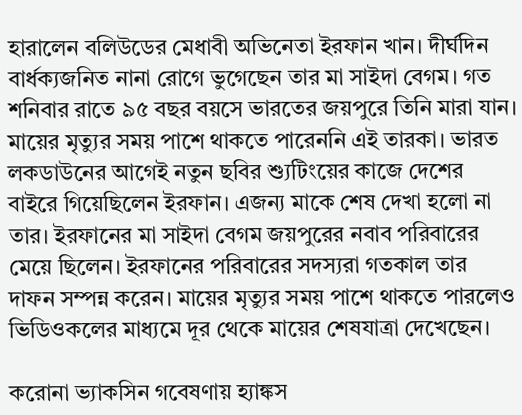হারালেন বলিউডের মেধাবী অভিনেতা ইরফান খান। দীর্ঘদিন বার্ধক্যজনিত নানা রোগে ভুগেছেন তার মা সাইদা বেগম। গত শনিবার রাতে ৯৫ বছর বয়সে ভারতের জয়পুরে তিনি মারা যান। মায়ের মৃত্যুর সময় পাশে থাকতে পারেননি এই তারকা। ভারত লকডাউনের আগেই নতুন ছবির শ্যুটিংয়ের কাজে দেশের বাইরে গিয়েছিলেন ইরফান। এজন্য মাকে শেষ দেখা হলো না তার। ইরফানের মা সাইদা বেগম জয়পুরের নবাব পরিবারের মেয়ে ছিলেন। ইরফানের পরিবারের সদস্যরা গতকাল তার দাফন সম্পন্ন করেন। মায়ের মৃত্যুর সময় পাশে থাকতে পারলেও ভিডিওকলের মাধ্যমে দূর থেকে মায়ের শেষযাত্রা দেখেছেন।

করোনা ভ্যাকসিন গবেষণায় হ্যাঙ্কস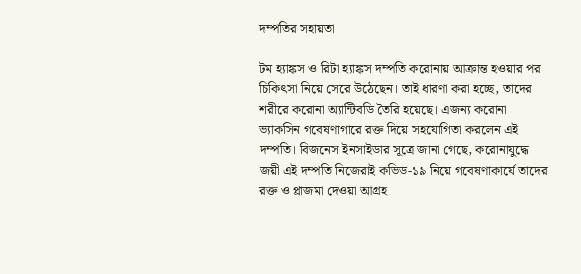দম্পতির সহায়তা

টম হ্যাঙ্কস ও রিটা হ্যাঙ্কস দম্পতি করোনায় আক্রান্ত হওয়ার পর চিকিৎসা নিয়ে সেরে উঠেছেন। তাই ধারণা করা হচ্ছে, তাদের শরীরে করোনা অ্যান্টিবডি তৈরি হয়েছে। এজন্য করোনা ভ্যাকসিন গবেষণাগারে রক্ত দিয়ে সহযোগিতা করলেন এই দম্পতি। বিজনেস ইনসাইডার সূত্রে জানা গেছে, করোনাযুদ্ধে জয়ী এই দম্পতি নিজেরাই কভিড-১৯ নিয়ে গবেষণাকার্যে তাদের রক্ত ও প্লাজমা দেওয়া আগ্রহ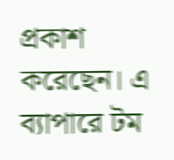প্রকাশ করেছেন। এ ব্যাপারে টম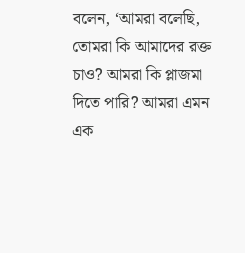বলেন, ‘আমরা বলেছি, তোমরা কি আমাদের রক্ত চাও? আমরা কি প্লাজমা দিতে পারি? আমরা এমন এক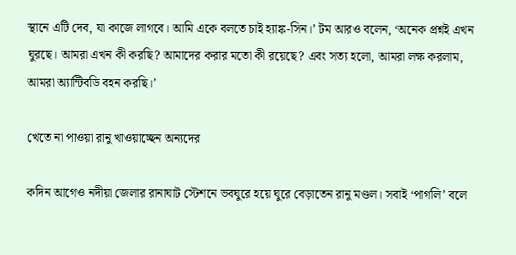স্থানে এটি দেব, যা কাজে লাগবে। আমি একে বলতে চাই হ্যাঙ্ক-সিন।’ টম আরও বলেন, ‘অনেক প্রশ্নই এখন ঘুরছে। আমরা এখন কী করছি? আমাদের করার মতো কী রয়েছে? এবং সত্য হলো, আমরা লক্ষ করলাম, আমরা অ্যান্টিবডি বহন করছি।’

খেতে না পাওয়া রানু খাওয়াচ্ছেন অন্যদের

কদিন আগেও নদীয়া জেলার রানাঘাট স্টেশনে ভবঘুরে হয়ে ঘুরে বেড়াতেন রানু মণ্ডল। সবাই ‘পাগলি’ বলে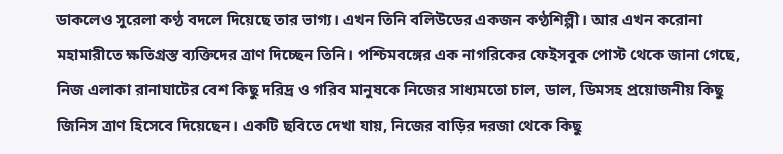ডাকলেও সুরেলা কণ্ঠ বদলে দিয়েছে তার ভাগ্য। এখন তিনি বলিউডের একজন কণ্ঠশিল্পী। আর এখন করোনা মহামারীতে ক্ষতিগ্রস্ত ব্যক্তিদের ত্রাণ দিচ্ছেন তিনি। পশ্চিমবঙ্গের এক নাগরিকের ফেইসবুক পোস্ট থেকে জানা গেছে, নিজ এলাকা রানাঘাটের বেশ কিছু দরিদ্র ও গরিব মানুষকে নিজের সাধ্যমতো চাল, ডাল, ডিমসহ প্রয়োজনীয় কিছু জিনিস ত্রাণ হিসেবে দিয়েছেন। একটি ছবিতে দেখা যায়, নিজের বাড়ির দরজা থেকে কিছু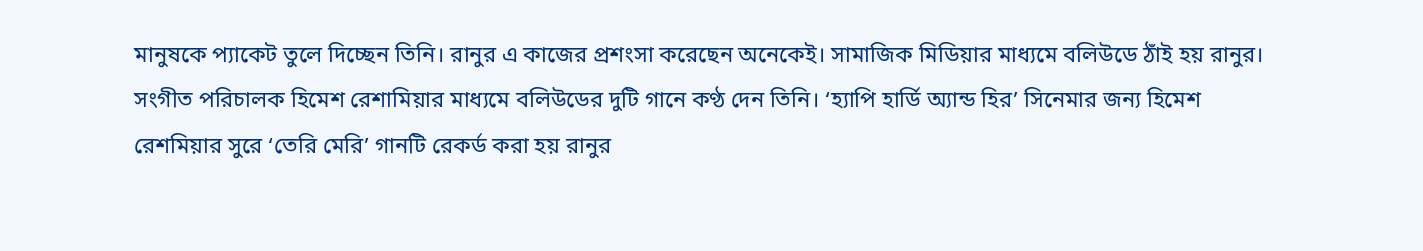মানুষকে প্যাকেট তুলে দিচ্ছেন তিনি। রানুর এ কাজের প্রশংসা করেছেন অনেকেই। সামাজিক মিডিয়ার মাধ্যমে বলিউডে ঠাঁই হয় রানুর। সংগীত পরিচালক হিমেশ রেশামিয়ার মাধ্যমে বলিউডের দুটি গানে কণ্ঠ দেন তিনি। ‘হ্যাপি হার্ডি অ্যান্ড হির’ সিনেমার জন্য হিমেশ রেশমিয়ার সুরে ‘তেরি মেরি’ গানটি রেকর্ড করা হয় রানুর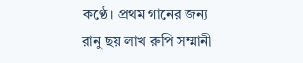কণ্ঠে। প্রথম গানের জন্য রানু ছয় লাখ রুপি সম্মানী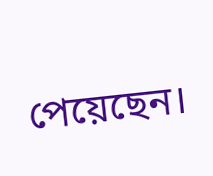পেয়েছেন।